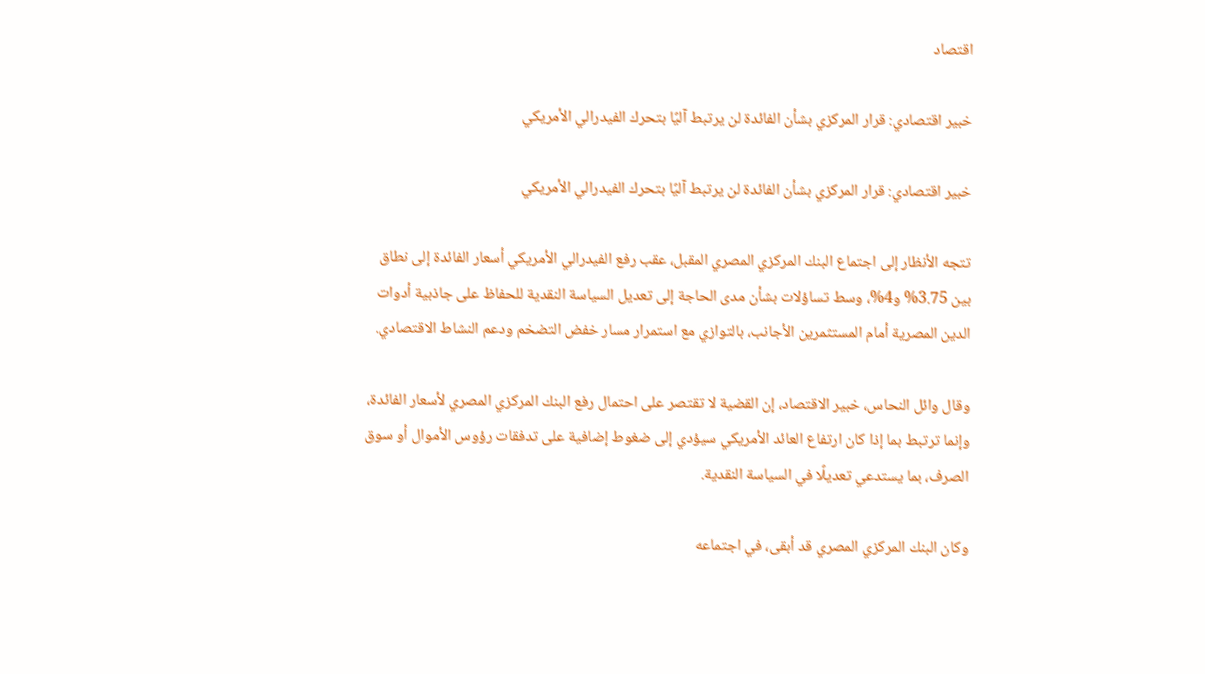اقتصاد

خبير اقتصادي: قرار المركزي بشأن الفائدة لن يرتبط آليًا بتحرك الفيدرالي الأمريكي

خبير اقتصادي: قرار المركزي بشأن الفائدة لن يرتبط آليًا بتحرك الفيدرالي الأمريكي

تتجه الأنظار إلى اجتماع البنك المركزي المصري المقبل، عقب رفع الفيدرالي الأمريكي أسعار الفائدة إلى نطاق بين 3.75% و4%، وسط تساؤلات بشأن مدى الحاجة إلى تعديل السياسة النقدية للحفاظ على جاذبية أدوات الدين المصرية أمام المستثمرين الأجانب، بالتوازي مع استمرار مسار خفض التضخم ودعم النشاط الاقتصادي.

وقال وائل النحاس، خبير الاقتصاد، إن القضية لا تقتصر على احتمال رفع البنك المركزي المصري لأسعار الفائدة، وإنما ترتبط بما إذا كان ارتفاع العائد الأمريكي سيؤدي إلى ضغوط إضافية على تدفقات رؤوس الأموال أو سوق الصرف، بما يستدعي تعديلًا في السياسة النقدية.

وكان البنك المركزي المصري قد أبقى، في اجتماعه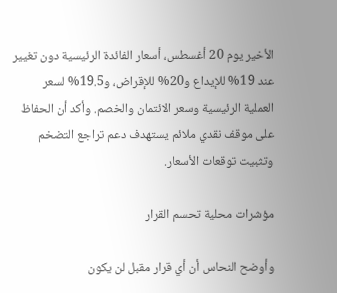الأخير يوم 20 أغسطس، أسعار الفائدة الرئيسية دون تغيير عند 19% للإيداع و20% للإقراض، و19.5% لسعر العملية الرئيسية وسعر الائتمان والخصم. وأكد أن الحفاظ على موقف نقدي ملائم يستهدف دعم تراجع التضخم وتثبيت توقعات الأسعار.

مؤشرات محلية تحسم القرار

وأوضح النحاس أن أي قرار مقبل لن يكون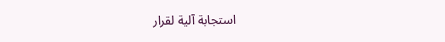استجابة آلية لقرار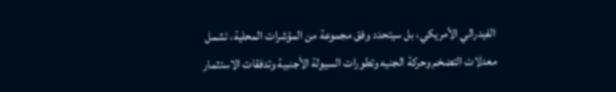الفيدرالي الأمريكي، بل سيتحدد وفق مجموعة من المؤشرات المحلية، تشمل معدلات التضخم وحركة الجنيه وتطورات السيولة الأجنبية وتدفقات الاستثمار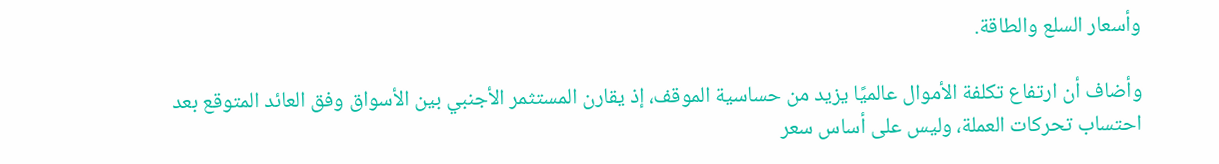وأسعار السلع والطاقة.

وأضاف أن ارتفاع تكلفة الأموال عالميًا يزيد من حساسية الموقف، إذ يقارن المستثمر الأجنبي بين الأسواق وفق العائد المتوقع بعد احتساب تحركات العملة، وليس على أساس سعر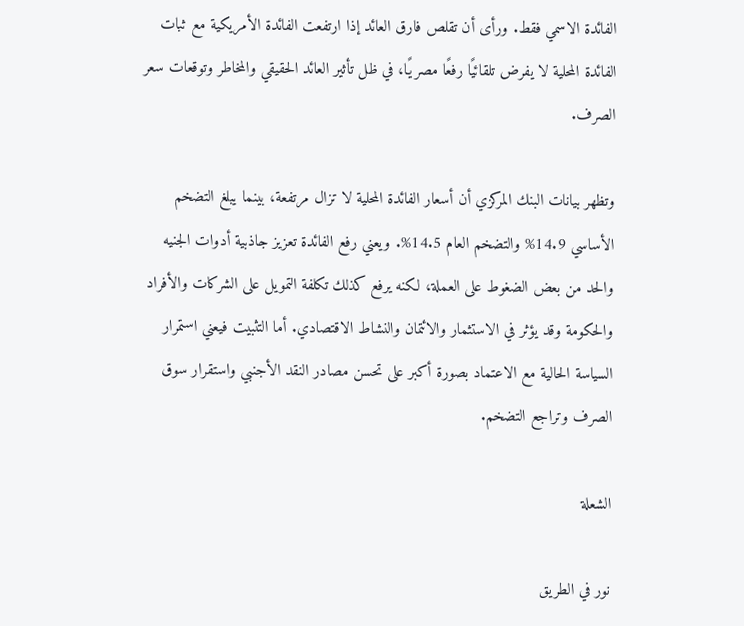الفائدة الاسمي فقط. ورأى أن تقلص فارق العائد إذا ارتفعت الفائدة الأمريكية مع ثبات الفائدة المحلية لا يفرض تلقائيًا رفعًا مصريًا، في ظل تأثير العائد الحقيقي والمخاطر وتوقعات سعر الصرف.

وتظهر بيانات البنك المركزي أن أسعار الفائدة المحلية لا تزال مرتفعة، بينما يبلغ التضخم الأساسي 14.9% والتضخم العام 14.5%. ويعني رفع الفائدة تعزيز جاذبية أدوات الجنيه والحد من بعض الضغوط على العملة، لكنه يرفع كذلك تكلفة التمويل على الشركات والأفراد والحكومة وقد يؤثر في الاستثمار والائتمان والنشاط الاقتصادي. أما التثبيت فيعني استمرار السياسة الحالية مع الاعتماد بصورة أكبر على تحسن مصادر النقد الأجنبي واستقرار سوق الصرف وتراجع التضخم.

الشعلة

نور في الطريق